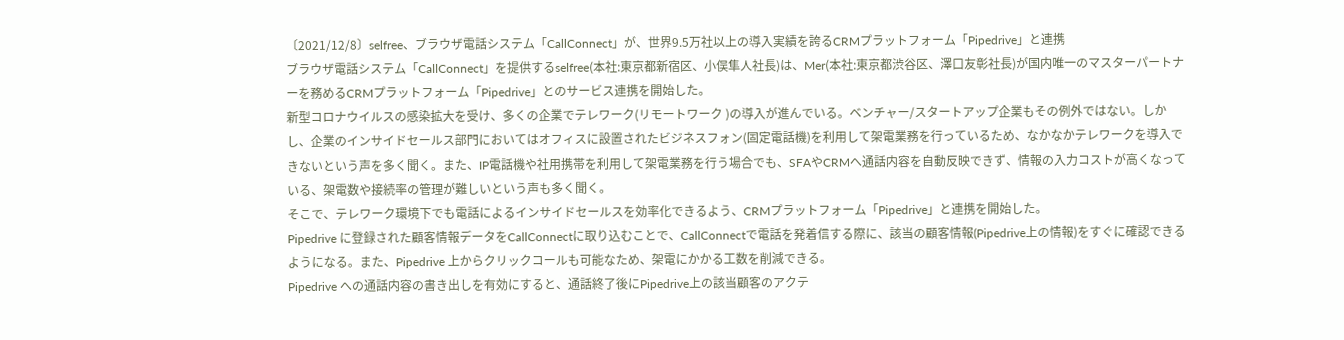〔2021/12/8〕selfree、ブラウザ電話システム「CallConnect」が、世界9.5万社以上の導入実績を誇るCRMプラットフォーム「Pipedrive」と連携
ブラウザ電話システム「CallConnect」を提供するselfree(本社:東京都新宿区、小俣隼人社長)は、Mer(本社:東京都渋谷区、澤口友彰社長)が国内唯一のマスターパートナーを務めるCRMプラットフォーム「Pipedrive」とのサービス連携を開始した。
新型コロナウイルスの感染拡大を受け、多くの企業でテレワーク(リモートワーク )の導入が進んでいる。ベンチャー/スタートアップ企業もその例外ではない。しかし、企業のインサイドセールス部門においてはオフィスに設置されたビジネスフォン(固定電話機)を利用して架電業務を行っているため、なかなかテレワークを導入できないという声を多く聞く。また、IP電話機や社用携帯を利用して架電業務を行う場合でも、SFAやCRMへ通話内容を自動反映できず、情報の入力コストが高くなっている、架電数や接続率の管理が難しいという声も多く聞く。
そこで、テレワーク環境下でも電話によるインサイドセールスを効率化できるよう、CRMプラットフォーム「Pipedrive」と連携を開始した。
Pipedrive に登録された顧客情報データをCallConnectに取り込むことで、CallConnectで電話を発着信する際に、該当の顧客情報(Pipedrive上の情報)をすぐに確認できるようになる。また、Pipedrive 上からクリックコールも可能なため、架電にかかる工数を削減できる。
Pipedrive への通話内容の書き出しを有効にすると、通話終了後にPipedrive上の該当顧客のアクテ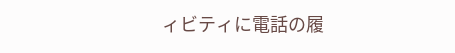ィビティに電話の履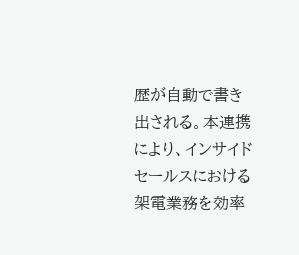歴が自動で書き出される。本連携により、インサイドセールスにおける架電業務を効率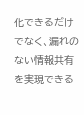化できるだけでなく、漏れのない情報共有を実現できる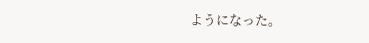ようになった。